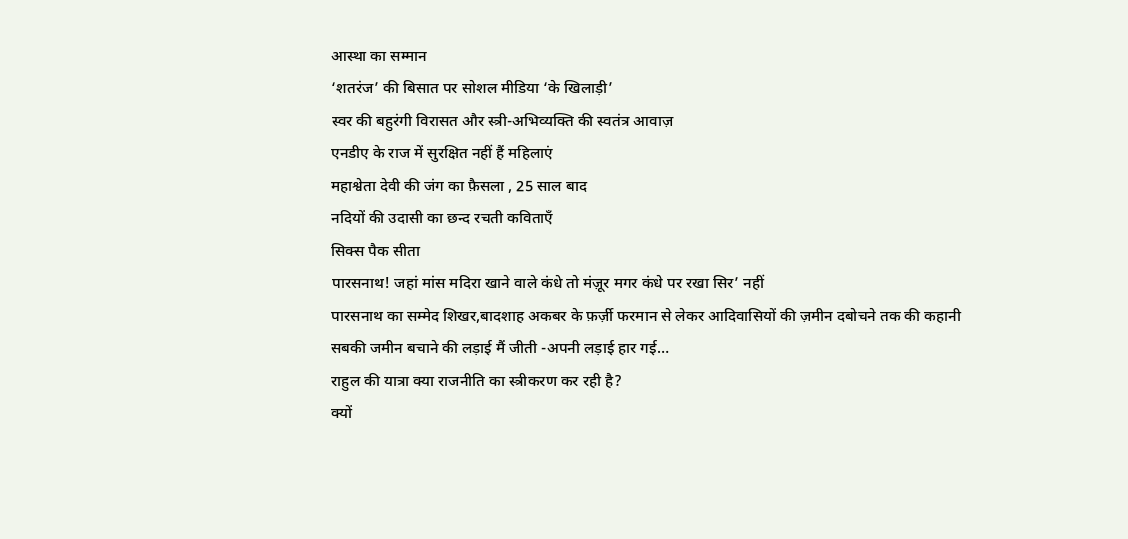आस्था का सम्मान
‘शतरंज’ की बिसात पर सोशल मीडिया ‘के खिलाड़ी’
स्वर की बहुरंगी विरासत और स्त्री-अभिव्यक्ति की स्वतंत्र आवाज़
एनडीए के राज में सुरक्षित नहीं हैं महिलाएं
महाश्वेता देवी की जंग का फ़ैसला , 25 साल बाद
नदियों की उदासी का छन्द रचती कविताएँ
सिक्स पैक सीता
पारसनाथ! जहां मांस मदिरा खाने वाले कंधे तो मंज़ूर मगर कंधे पर रखा सिर’ नहीं
पारसनाथ का सम्मेद शिखर,बादशाह अकबर के फ़र्ज़ी फरमान से लेकर आदिवासियों की ज़मीन दबोचने तक की कहानी
सबकी जमीन बचाने की लड़ाई मैं जीती -अपनी लड़ाई हार गई…
राहुल की यात्रा क्या राजनीति का स्त्रीकरण कर रही है?
क्यों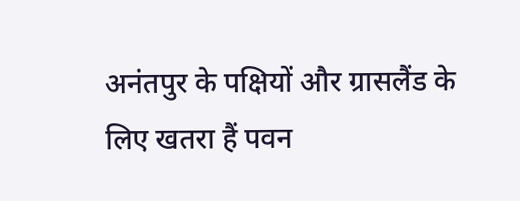अनंतपुर के पक्षियों और ग्रासलैंड के लिए खतरा हैं पवन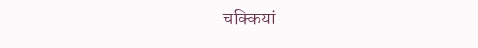चक्कियां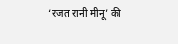‘रजत रानी मीनू’ की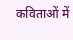कविताओं में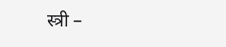स्त्री –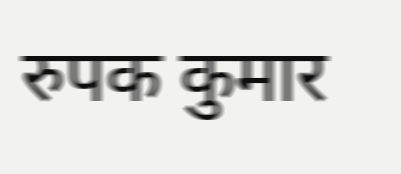रुपक कुमार